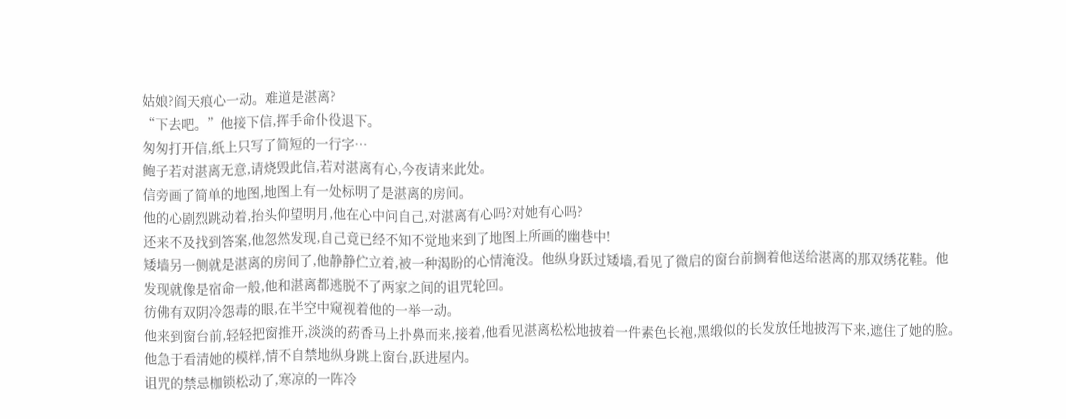姑娘?阎天痕心一动。难道是湛离?
“下去吧。”他接下信,挥手命仆役退下。
匆匆打开信,纸上只写了简短的一行字…
鲍子若对湛离无意,请烧毁此信,若对湛离有心,今夜请来此处。
信旁画了简单的地图,地图上有一处标明了是湛离的房间。
他的心剧烈跳动着,抬头仰望明月,他在心中问自己,对湛离有心吗?对她有心吗?
还来不及找到答案,他忽然发现,自己竟已经不知不觉地来到了地图上所画的幽巷中!
矮墙另一侧就是湛离的房间了,他静静伫立着,被一种渴盼的心情淹没。他纵身跃过矮墙,看见了微启的窗台前搁着他送给湛离的那双绣花鞋。他发现就像是宿命一般,他和湛离都逃脱不了两家之间的诅咒轮回。
彷佛有双阴冷怨毒的眼,在半空中窥视着他的一举一动。
他来到窗台前,轻轻把窗推开,淡淡的葯香马上扑鼻而来,接着,他看见湛离松松地披着一件素色长袍,黑缎似的长发放任地披泻下来,遮住了她的脸。他急于看清她的模样,情不自禁地纵身跳上窗台,跃进屋内。
诅咒的禁忌枷锁松动了,寒凉的一阵冷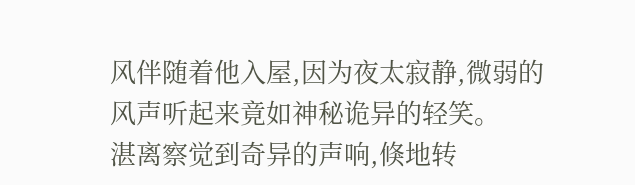风伴随着他入屋,因为夜太寂静,微弱的风声听起来竟如神秘诡异的轻笑。
湛离察觉到奇异的声响,倏地转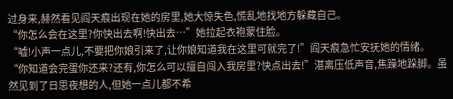过身来,赫然看见阎天痕出现在她的房里,她大惊失色,慌乱地找地方躲藏自己。
“你怎么会在这里?你快出去啊!快出去…”她拉起衣袍蒙住脸。
“嘘!小声一点儿,不要把你娘引来了,让你娘知道我在这里可就完了!”阎天痕急忙安抚她的情绪。
“你知道会完蛋你还来?还有,你怎么可以擅自闯入我房里?快点出去!”湛离压低声音,焦躁地跺脚。虽然见到了日思夜想的人,但她一点儿都不希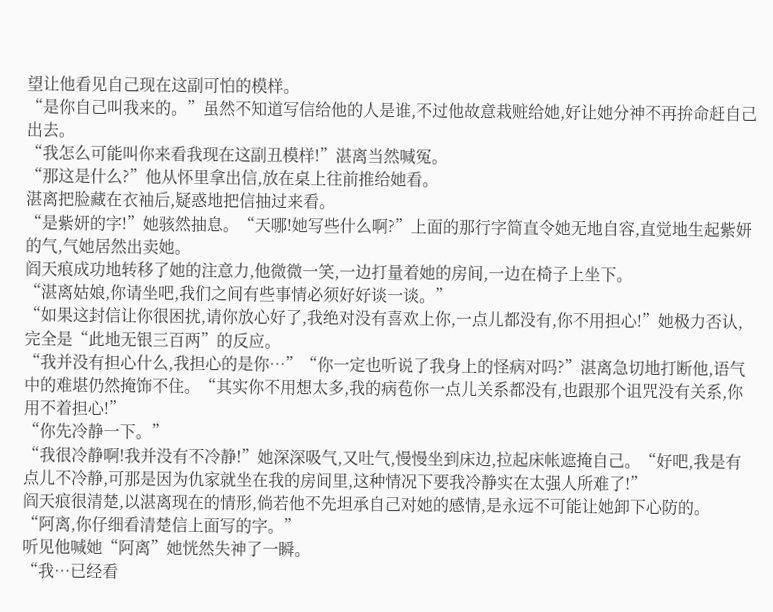望让他看见自己现在这副可怕的模样。
“是你自己叫我来的。”虽然不知道写信给他的人是谁,不过他故意栽赃给她,好让她分神不再拚命赶自己出去。
“我怎么可能叫你来看我现在这副丑模样!”湛离当然喊冤。
“那这是什么?”他从怀里拿出信,放在桌上往前推给她看。
湛离把脸藏在衣袖后,疑惑地把信抽过来看。
“是紫妍的字!”她骇然抽息。“天哪!她写些什么啊?”上面的那行字简直令她无地自容,直觉地生起紫妍的气,气她居然出卖她。
阎天痕成功地转移了她的注意力,他微微一笑,一边打量着她的房间,一边在椅子上坐下。
“湛离姑娘,你请坐吧,我们之间有些事情必须好好谈一谈。”
“如果这封信让你很困扰,请你放心好了,我绝对没有喜欢上你,一点儿都没有,你不用担心!”她极力否认,完全是“此地无银三百两”的反应。
“我并没有担心什么,我担心的是你…”“你一定也听说了我身上的怪病对吗?”湛离急切地打断他,语气中的难堪仍然掩饰不住。“其实你不用想太多,我的病苞你一点儿关系都没有,也跟那个诅咒没有关系,你用不着担心!”
“你先冷静一下。”
“我很冷静啊!我并没有不冷静!”她深深吸气,又吐气,慢慢坐到床边,拉起床帐遮掩自己。“好吧,我是有点儿不冷静,可那是因为仇家就坐在我的房间里,这种情况下要我冷静实在太强人所难了!”
阎天痕很清楚,以湛离现在的情形,倘若他不先坦承自己对她的感情,是永远不可能让她卸下心防的。
“阿离,你仔细看清楚信上面写的字。”
听见他喊她“阿离”她恍然失神了一瞬。
“我…已经看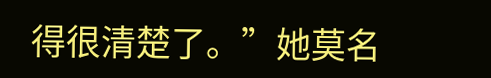得很清楚了。”她莫名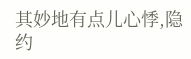其妙地有点儿心悸,隐约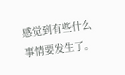感觉到有些什么事情要发生了。